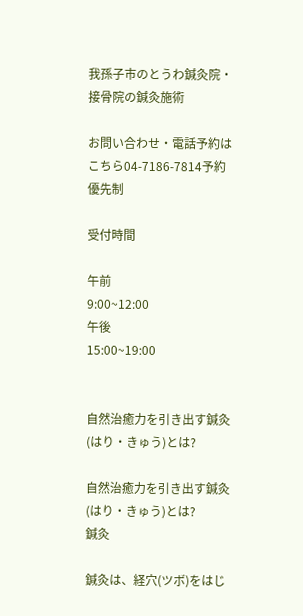我孫子市のとうわ鍼灸院・接骨院の鍼灸施術

お問い合わせ・電話予約はこちら04-7186-7814予約優先制

受付時間

午前
9:00~12:00
午後
15:00~19:00


自然治癒力を引き出す鍼灸(はり・きゅう)とは?

自然治癒力を引き出す鍼灸(はり・きゅう)とは?
鍼灸

鍼灸は、経穴(ツボ)をはじ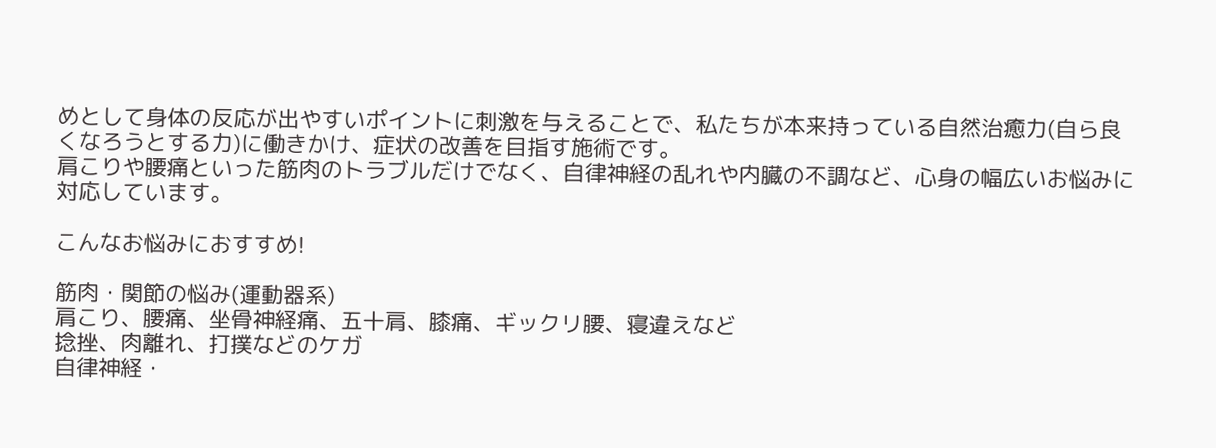めとして身体の反応が出やすいポイントに刺激を与えることで、私たちが本来持っている自然治癒力(自ら良くなろうとする力)に働きかけ、症状の改善を目指す施術です。
肩こりや腰痛といった筋肉のトラブルだけでなく、自律神経の乱れや内臓の不調など、心身の幅広いお悩みに対応しています。

こんなお悩みにおすすめ!

筋肉・関節の悩み(運動器系)
肩こり、腰痛、坐骨神経痛、五十肩、膝痛、ギックリ腰、寝違えなど
捻挫、肉離れ、打撲などのケガ
自律神経・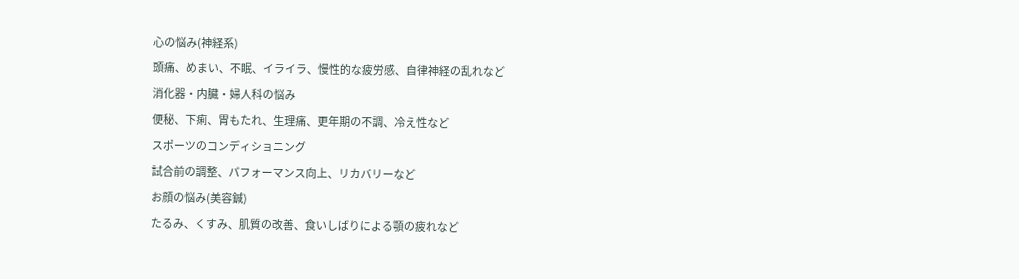心の悩み(神経系)
頭痛、めまい、不眠、イライラ、慢性的な疲労感、自律神経の乱れなど
消化器・内臓・婦人科の悩み
便秘、下痢、胃もたれ、生理痛、更年期の不調、冷え性など
スポーツのコンディショニング
試合前の調整、パフォーマンス向上、リカバリーなど
お顔の悩み(美容鍼)
たるみ、くすみ、肌質の改善、食いしばりによる顎の疲れなど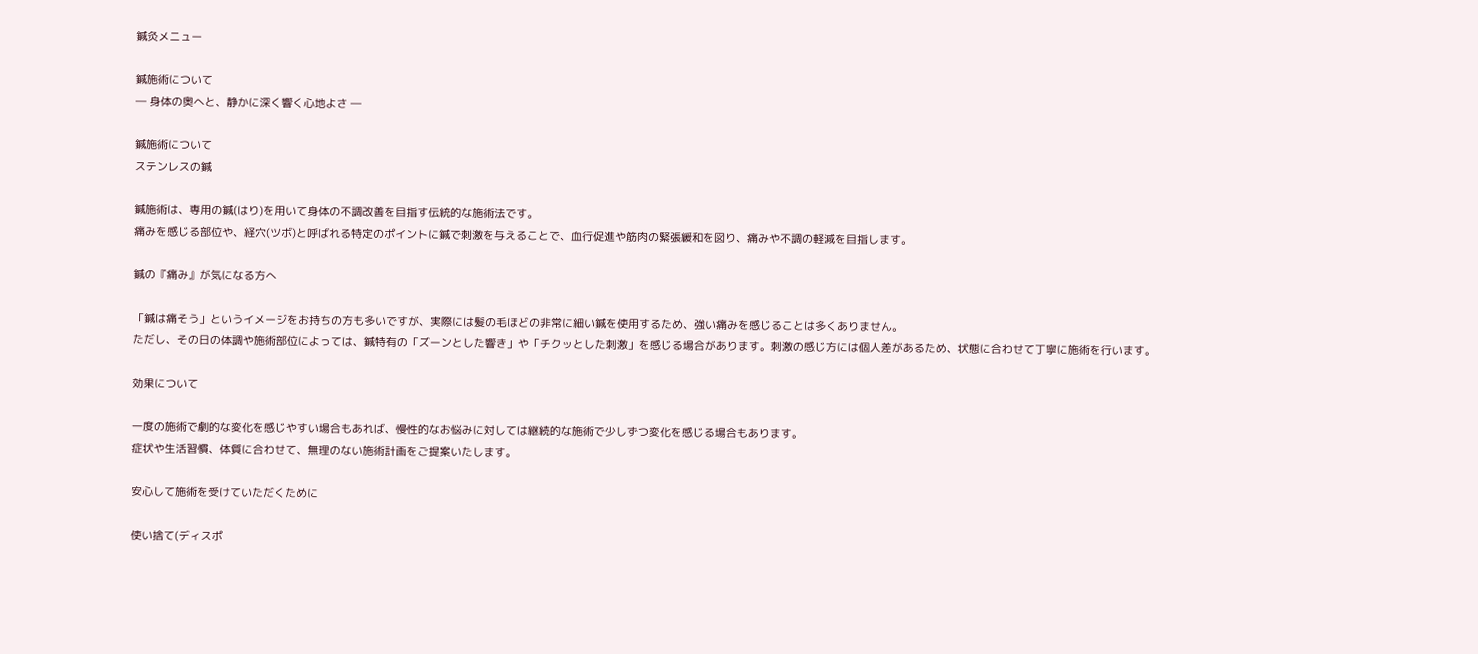鍼灸メニュー

鍼施術について
― 身体の奥へと、静かに深く響く心地よさ ―

鍼施術について
ステンレスの鍼

鍼施術は、専用の鍼(はり)を用いて身体の不調改善を目指す伝統的な施術法です。
痛みを感じる部位や、経穴(ツボ)と呼ばれる特定のポイントに鍼で刺激を与えることで、血行促進や筋肉の緊張緩和を図り、痛みや不調の軽減を目指します。

鍼の『痛み』が気になる方へ

「鍼は痛そう」というイメージをお持ちの方も多いですが、実際には髪の毛ほどの非常に細い鍼を使用するため、強い痛みを感じることは多くありません。
ただし、その日の体調や施術部位によっては、鍼特有の「ズーンとした響き」や「チクッとした刺激」を感じる場合があります。刺激の感じ方には個人差があるため、状態に合わせて丁寧に施術を行います。

効果について

一度の施術で劇的な変化を感じやすい場合もあれば、慢性的なお悩みに対しては継続的な施術で少しずつ変化を感じる場合もあります。
症状や生活習慣、体質に合わせて、無理のない施術計画をご提案いたします。

安心して施術を受けていただくために

使い捨て(ディスポ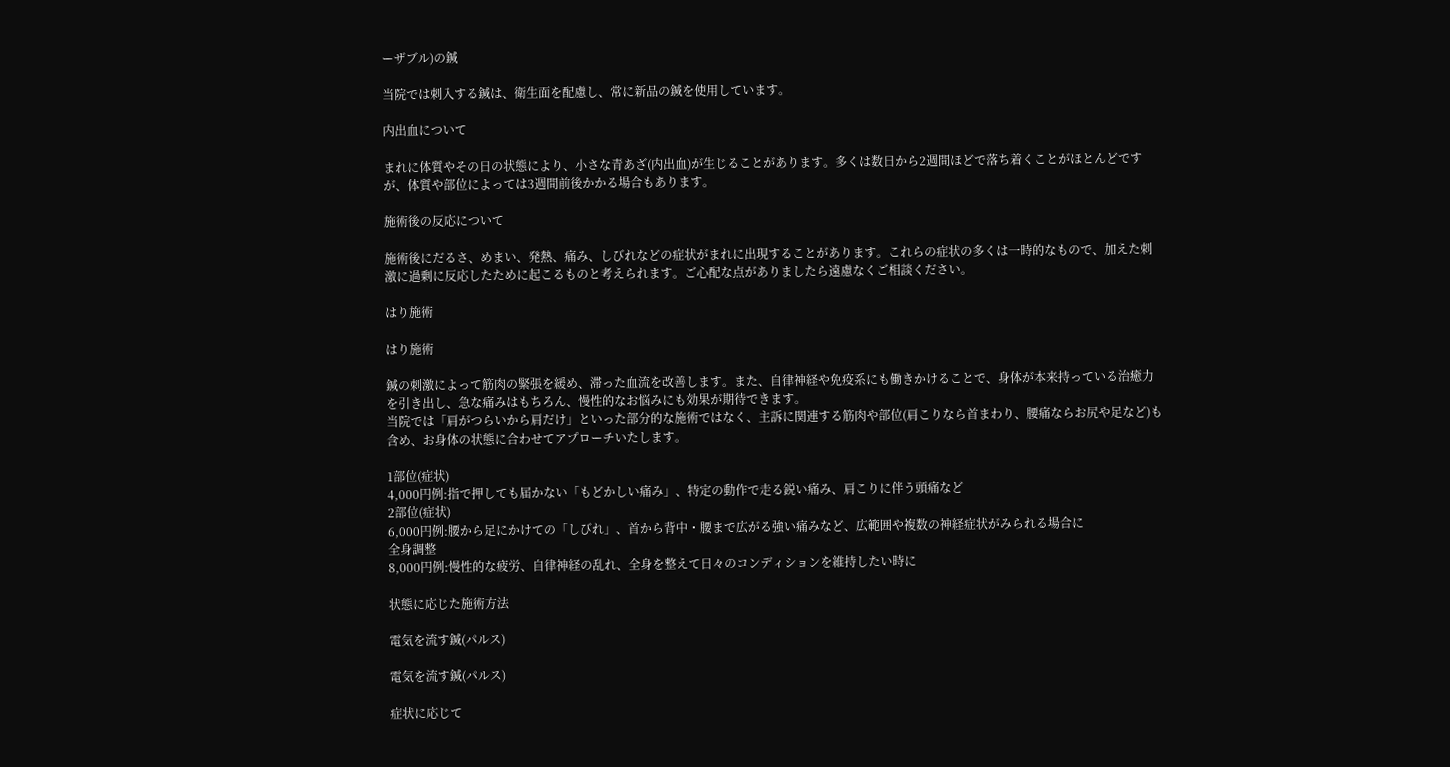ーザブル)の鍼

当院では刺入する鍼は、衛生面を配慮し、常に新品の鍼を使用しています。

内出血について

まれに体質やその日の状態により、小さな青あざ(内出血)が生じることがあります。多くは数日から2週間ほどで落ち着くことがほとんどですが、体質や部位によっては3週間前後かかる場合もあります。

施術後の反応について

施術後にだるさ、めまい、発熱、痛み、しびれなどの症状がまれに出現することがあります。これらの症状の多くは一時的なもので、加えた刺激に過剰に反応したために起こるものと考えられます。ご心配な点がありましたら遠慮なくご相談ください。

はり施術

はり施術

鍼の刺激によって筋肉の緊張を緩め、滞った血流を改善します。また、自律神経や免疫系にも働きかけることで、身体が本来持っている治癒力を引き出し、急な痛みはもちろん、慢性的なお悩みにも効果が期待できます。
当院では「肩がつらいから肩だけ」といった部分的な施術ではなく、主訴に関連する筋肉や部位(肩こりなら首まわり、腰痛ならお尻や足など)も含め、お身体の状態に合わせてアプローチいたします。

1部位(症状)
4,000円例:指で押しても届かない「もどかしい痛み」、特定の動作で走る鋭い痛み、肩こりに伴う頭痛など
2部位(症状)
6,000円例:腰から足にかけての「しびれ」、首から背中・腰まで広がる強い痛みなど、広範囲や複数の神経症状がみられる場合に
全身調整
8,000円例:慢性的な疲労、自律神経の乱れ、全身を整えて日々のコンディションを維持したい時に

状態に応じた施術方法

電気を流す鍼(パルス)

電気を流す鍼(パルス)

症状に応じて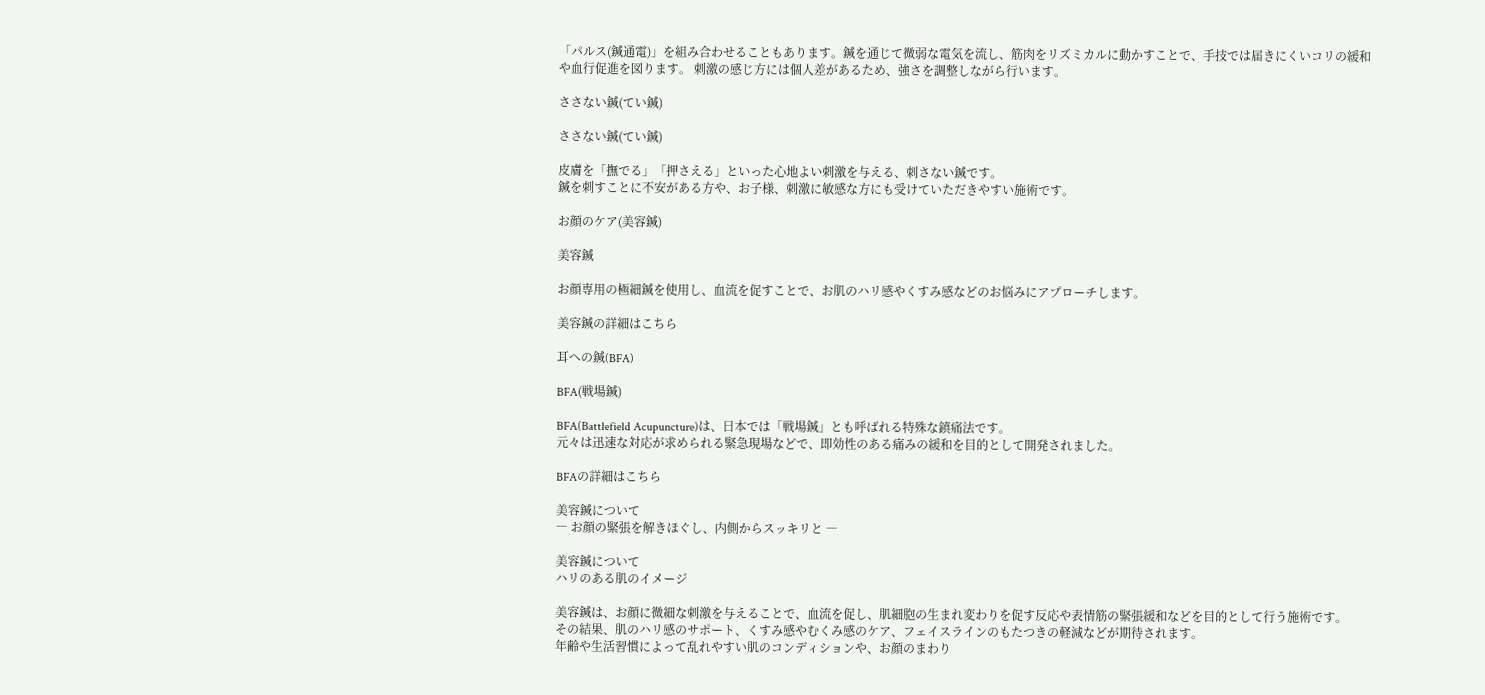「パルス(鍼通電)」を組み合わせることもあります。鍼を通じて微弱な電気を流し、筋肉をリズミカルに動かすことで、手技では届きにくいコリの緩和や血行促進を図ります。 刺激の感じ方には個人差があるため、強さを調整しながら行います。

ささない鍼(てい鍼)

ささない鍼(てい鍼)

皮膚を「撫でる」「押さえる」といった心地よい刺激を与える、刺さない鍼です。
鍼を刺すことに不安がある方や、お子様、刺激に敏感な方にも受けていただきやすい施術です。

お顔のケア(美容鍼)

美容鍼

お顔専用の極細鍼を使用し、血流を促すことで、お肌のハリ感やくすみ感などのお悩みにアプローチします。

美容鍼の詳細はこちら

耳への鍼(BFA)

BFA(戦場鍼)

BFA(Battlefield Acupuncture)は、日本では「戦場鍼」とも呼ばれる特殊な鎮痛法です。
元々は迅速な対応が求められる緊急現場などで、即効性のある痛みの緩和を目的として開発されました。

BFAの詳細はこちら

美容鍼について
― お顔の緊張を解きほぐし、内側からスッキリと ―

美容鍼について
ハリのある肌のイメージ

美容鍼は、お顔に微細な刺激を与えることで、血流を促し、肌細胞の生まれ変わりを促す反応や表情筋の緊張緩和などを目的として行う施術です。
その結果、肌のハリ感のサポート、くすみ感やむくみ感のケア、フェイスラインのもたつきの軽減などが期待されます。
年齢や生活習慣によって乱れやすい肌のコンディションや、お顔のまわり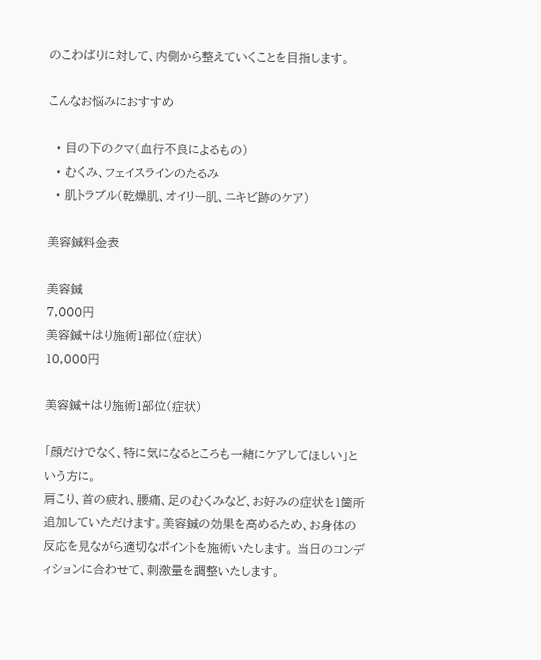のこわばりに対して、内側から整えていくことを目指します。

こんなお悩みにおすすめ

  • 目の下のクマ(血行不良によるもの)
  • むくみ、フェイスラインのたるみ
  • 肌トラブル(乾燥肌、オイリー肌、ニキビ跡のケア)

美容鍼料金表

美容鍼
7,000円
美容鍼+はり施術1部位(症状)
10,000円

美容鍼+はり施術1部位(症状)

「顔だけでなく、特に気になるところも一緒にケアしてほしい」という方に。
肩こり、首の疲れ、腰痛、足のむくみなど、お好みの症状を1箇所追加していただけます。美容鍼の効果を高めるため、お身体の反応を見ながら適切なポイントを施術いたします。 当日のコンディションに合わせて、刺激量を調整いたします。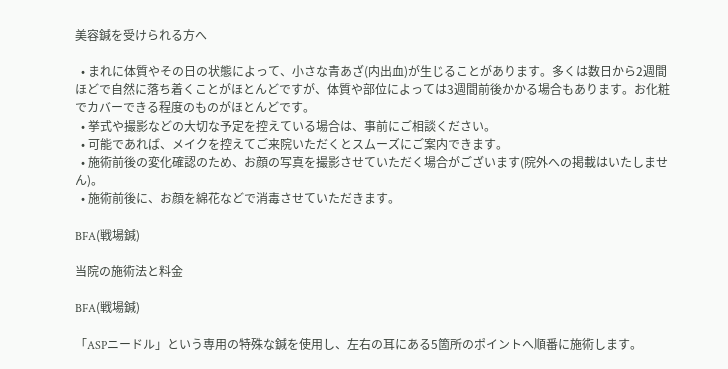美容鍼を受けられる方へ

  • まれに体質やその日の状態によって、小さな青あざ(内出血)が生じることがあります。多くは数日から2週間ほどで自然に落ち着くことがほとんどですが、体質や部位によっては3週間前後かかる場合もあります。お化粧でカバーできる程度のものがほとんどです。
  • 挙式や撮影などの大切な予定を控えている場合は、事前にご相談ください。
  • 可能であれば、メイクを控えてご来院いただくとスムーズにご案内できます。
  • 施術前後の変化確認のため、お顔の写真を撮影させていただく場合がございます(院外への掲載はいたしません)。
  • 施術前後に、お顔を綿花などで消毒させていただきます。

BFA(戦場鍼)

当院の施術法と料金

BFA(戦場鍼)

「ASPニードル」という専用の特殊な鍼を使用し、左右の耳にある5箇所のポイントへ順番に施術します。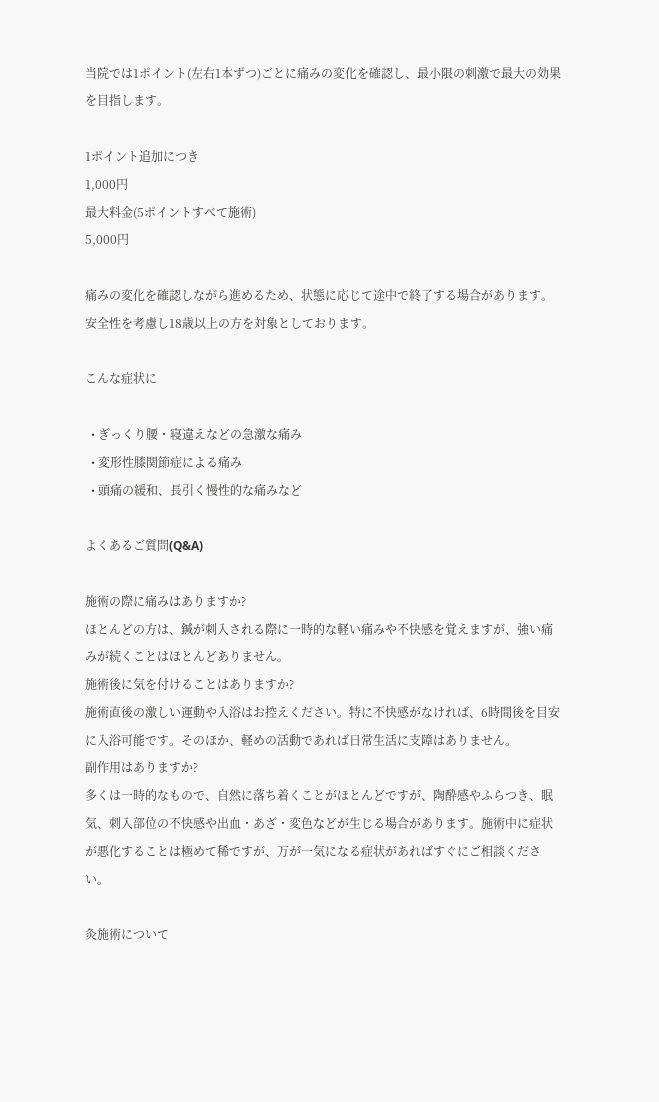当院では1ポイント(左右1本ずつ)ごとに痛みの変化を確認し、最小限の刺激で最大の効果を目指します。

1ポイント追加につき
1,000円
最大料金(5ポイントすべて施術)
5,000円

痛みの変化を確認しながら進めるため、状態に応じて途中で終了する場合があります。 安全性を考慮し18歳以上の方を対象としております。

こんな症状に

  • ぎっくり腰・寝違えなどの急激な痛み
  • 変形性膝関節症による痛み
  • 頭痛の緩和、長引く慢性的な痛みなど

よくあるご質問(Q&A)

施術の際に痛みはありますか?
ほとんどの方は、鍼が刺入される際に一時的な軽い痛みや不快感を覚えますが、強い痛みが続くことはほとんどありません。
施術後に気を付けることはありますか?
施術直後の激しい運動や入浴はお控えください。特に不快感がなければ、6時間後を目安に入浴可能です。そのほか、軽めの活動であれば日常生活に支障はありません。
副作用はありますか?
多くは一時的なもので、自然に落ち着くことがほとんどですが、陶酔感やふらつき、眠気、刺入部位の不快感や出血・あざ・変色などが生じる場合があります。施術中に症状が悪化することは極めて稀ですが、万が一気になる症状があればすぐにご相談ください。

灸施術について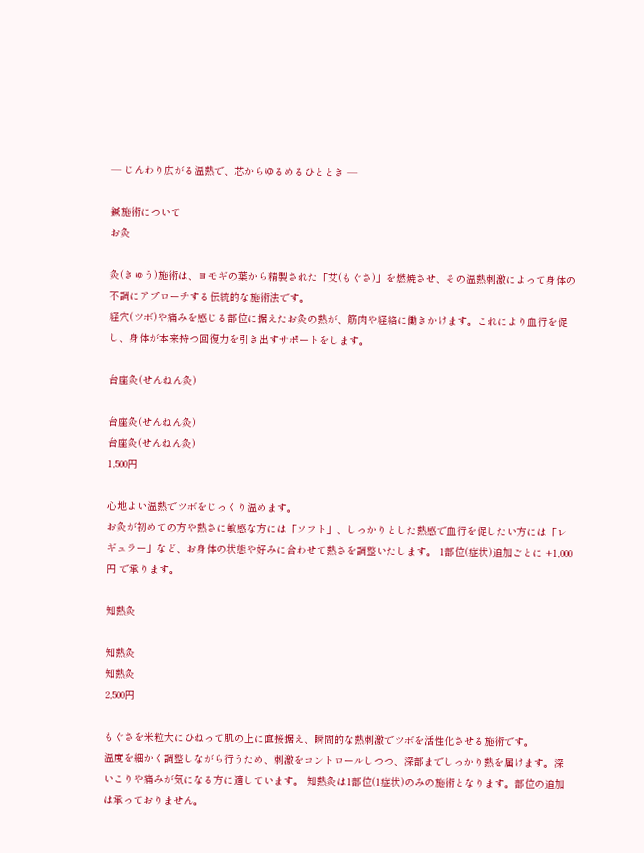― じんわり広がる温熱で、芯からゆるめるひととき ―

鍼施術について
お灸

灸(きゅう)施術は、ヨモギの葉から精製された「艾(もぐさ)」を燃焼させ、その温熱刺激によって身体の不調にアプローチする伝統的な施術法です。
経穴(ツボ)や痛みを感じる部位に据えたお灸の熱が、筋肉や経絡に働きかけます。これにより血行を促し、身体が本来持つ回復力を引き出すサポートをします。

台座灸(せんねん灸)

台座灸(せんねん灸)
台座灸(せんねん灸)
1,500円

心地よい温熱でツボをじっくり温めます。
お灸が初めての方や熱さに敏感な方には「ソフト」、しっかりとした熱感で血行を促したい方には「レギュラー」など、お身体の状態や好みに合わせて熱さを調整いたします。 1部位(症状)追加ごとに +1,000円 で承ります。

知熱灸

知熱灸
知熱灸
2,500円

もぐさを米粒大にひねって肌の上に直接据え、瞬間的な熱刺激でツボを活性化させる施術です。
温度を細かく調整しながら行うため、刺激をコントロールしつつ、深部までしっかり熱を届けます。深いこりや痛みが気になる方に適しています。 知熱灸は1部位(1症状)のみの施術となります。部位の追加は承っておりません。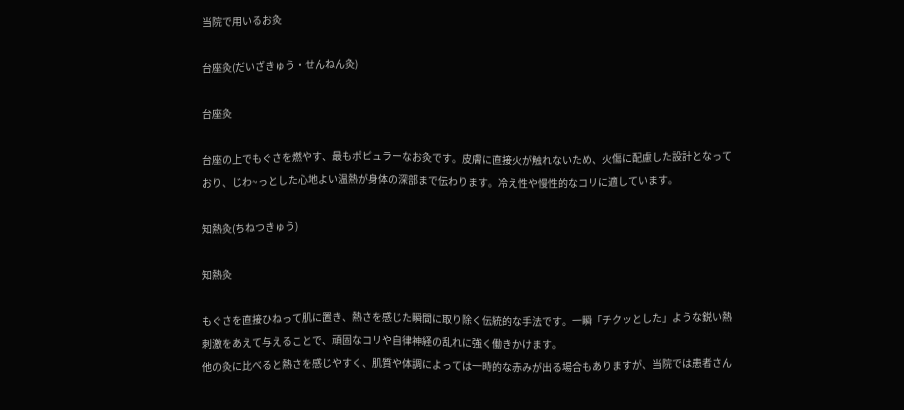当院で用いるお灸

台座灸(だいざきゅう・せんねん灸)

台座灸

台座の上でもぐさを燃やす、最もポピュラーなお灸です。皮膚に直接火が触れないため、火傷に配慮した設計となっており、じわ~っとした心地よい温熱が身体の深部まで伝わります。冷え性や慢性的なコリに適しています。

知熱灸(ちねつきゅう)

知熱灸

もぐさを直接ひねって肌に置き、熱さを感じた瞬間に取り除く伝統的な手法です。一瞬「チクッとした」ような鋭い熱刺激をあえて与えることで、頑固なコリや自律神経の乱れに強く働きかけます。
他の灸に比べると熱さを感じやすく、肌質や体調によっては一時的な赤みが出る場合もありますが、当院では患者さん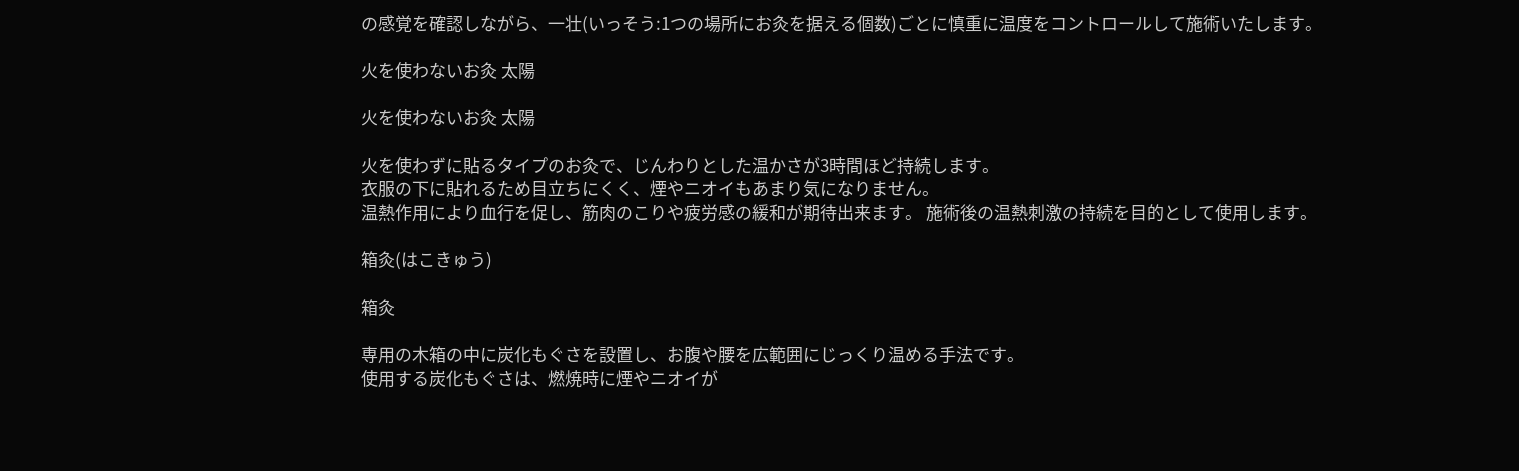の感覚を確認しながら、一壮(いっそう:1つの場所にお灸を据える個数)ごとに慎重に温度をコントロールして施術いたします。

火を使わないお灸 太陽

火を使わないお灸 太陽

火を使わずに貼るタイプのお灸で、じんわりとした温かさが3時間ほど持続します。
衣服の下に貼れるため目立ちにくく、煙やニオイもあまり気になりません。
温熱作用により血行を促し、筋肉のこりや疲労感の緩和が期待出来ます。 施術後の温熱刺激の持続を目的として使用します。

箱灸(はこきゅう)

箱灸

専用の木箱の中に炭化もぐさを設置し、お腹や腰を広範囲にじっくり温める手法です。
使用する炭化もぐさは、燃焼時に煙やニオイが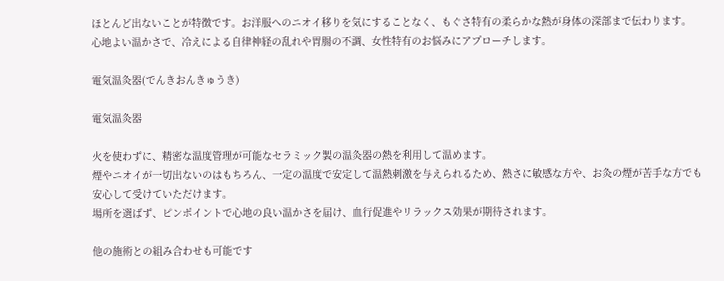ほとんど出ないことが特徴です。お洋服へのニオイ移りを気にすることなく、もぐさ特有の柔らかな熱が身体の深部まで伝わります。
心地よい温かさで、冷えによる自律神経の乱れや胃腸の不調、女性特有のお悩みにアプローチします。

電気温灸器(でんきおんきゅうき)

電気温灸器

火を使わずに、精密な温度管理が可能なセラミック製の温灸器の熱を利用して温めます。
煙やニオイが一切出ないのはもちろん、一定の温度で安定して温熱刺激を与えられるため、熱さに敏感な方や、お灸の煙が苦手な方でも安心して受けていただけます。
場所を選ばず、ピンポイントで心地の良い温かさを届け、血行促進やリラックス効果が期待されます。

他の施術との組み合わせも可能です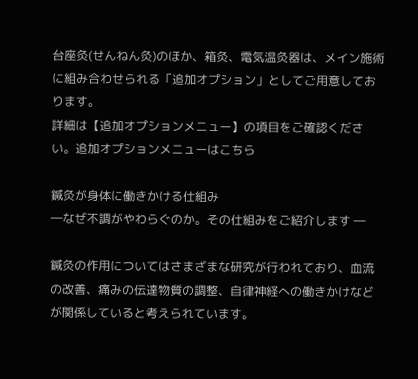台座灸(せんねん灸)のほか、箱灸、電気温灸器は、メイン施術に組み合わせられる「追加オプション」としてご用意しております。
詳細は【追加オプションメニュー】の項目をご確認ください。追加オプションメニューはこちら

鍼灸が身体に働きかける仕組み
―なぜ不調がやわらぐのか。その仕組みをご紹介します ―

鍼灸の作用についてはさまざまな研究が行われており、血流の改善、痛みの伝達物質の調整、自律神経への働きかけなどが関係していると考えられています。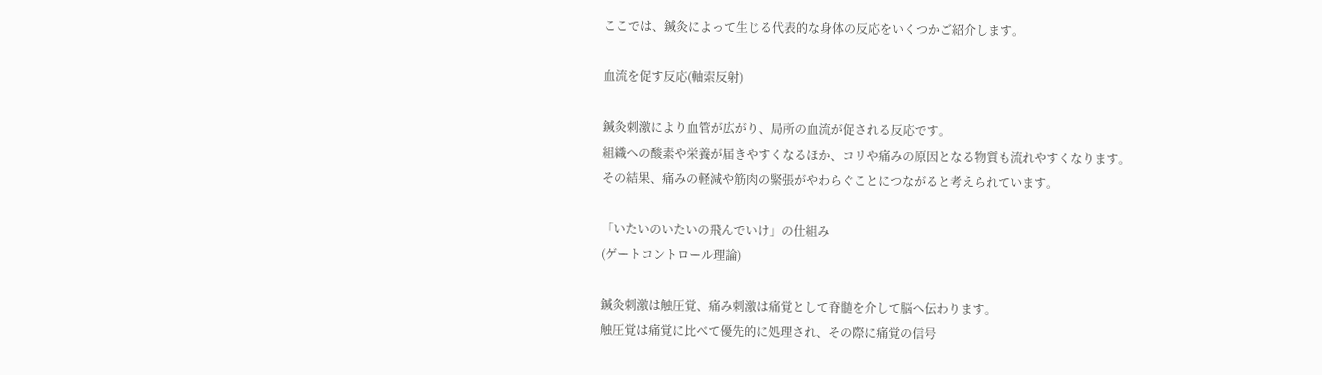ここでは、鍼灸によって生じる代表的な身体の反応をいくつかご紹介します。

血流を促す反応(軸索反射)

鍼灸刺激により血管が広がり、局所の血流が促される反応です。
組織への酸素や栄養が届きやすくなるほか、コリや痛みの原因となる物質も流れやすくなります。
その結果、痛みの軽減や筋肉の緊張がやわらぐことにつながると考えられています。

「いたいのいたいの飛んでいけ」の仕組み
(ゲートコントロール理論)

鍼灸刺激は触圧覚、痛み刺激は痛覚として脊髄を介して脳へ伝わります。
触圧覚は痛覚に比べて優先的に処理され、その際に痛覚の信号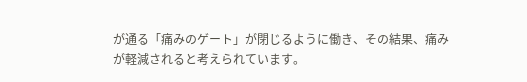が通る「痛みのゲート」が閉じるように働き、その結果、痛みが軽減されると考えられています。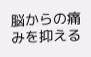脳からの痛みを抑える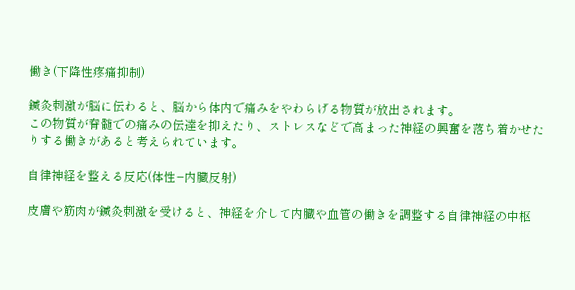働き(下降性疼痛抑制)

鍼灸刺激が脳に伝わると、脳から体内で痛みをやわらげる物質が放出されます。
この物質が脊髄での痛みの伝達を抑えたり、ストレスなどで高まった神経の興奮を落ち着かせたりする働きがあると考えられています。

自律神経を整える反応(体性−内臓反射)

皮膚や筋肉が鍼灸刺激を受けると、神経を介して内臓や血管の働きを調整する自律神経の中枢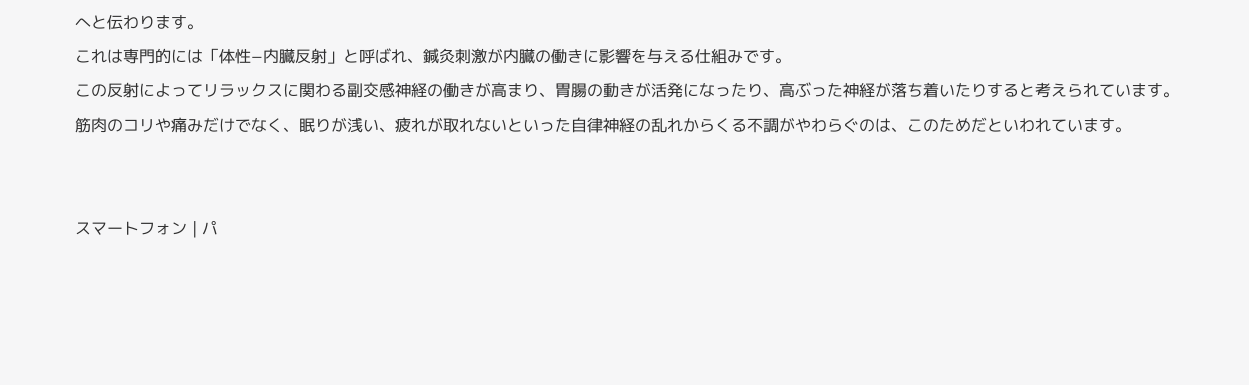へと伝わります。
これは専門的には「体性−内臓反射」と呼ばれ、鍼灸刺激が内臓の働きに影響を与える仕組みです。
この反射によってリラックスに関わる副交感神経の働きが高まり、胃腸の動きが活発になったり、高ぶった神経が落ち着いたりすると考えられています。
筋肉のコリや痛みだけでなく、眠りが浅い、疲れが取れないといった自律神経の乱れからくる不調がやわらぐのは、このためだといわれています。


スマートフォン | パ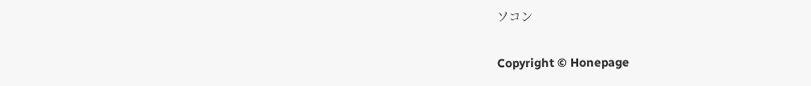ソコン

Copyright © Honepage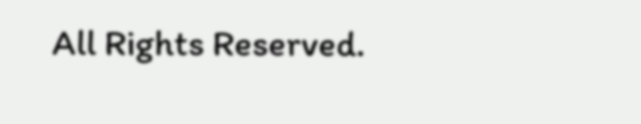All Rights Reserved.